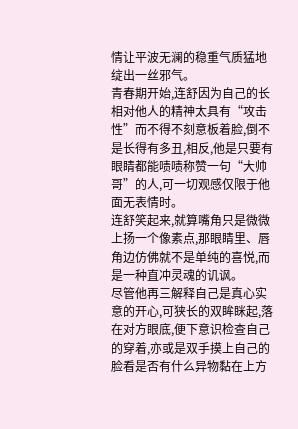情让平波无澜的稳重气质猛地绽出一丝邪气。
青春期开始,连舒因为自己的长相对他人的精神太具有“攻击性”而不得不刻意板着脸,倒不是长得有多丑,相反,他是只要有眼睛都能啧啧称赞一句“大帅哥”的人,可一切观感仅限于他面无表情时。
连舒笑起来,就算嘴角只是微微上扬一个像素点,那眼睛里、唇角边仿佛就不是单纯的喜悦,而是一种直冲灵魂的讥讽。
尽管他再三解释自己是真心实意的开心,可狭长的双眸眯起,落在对方眼底,便下意识检查自己的穿着,亦或是双手摸上自己的脸看是否有什么异物黏在上方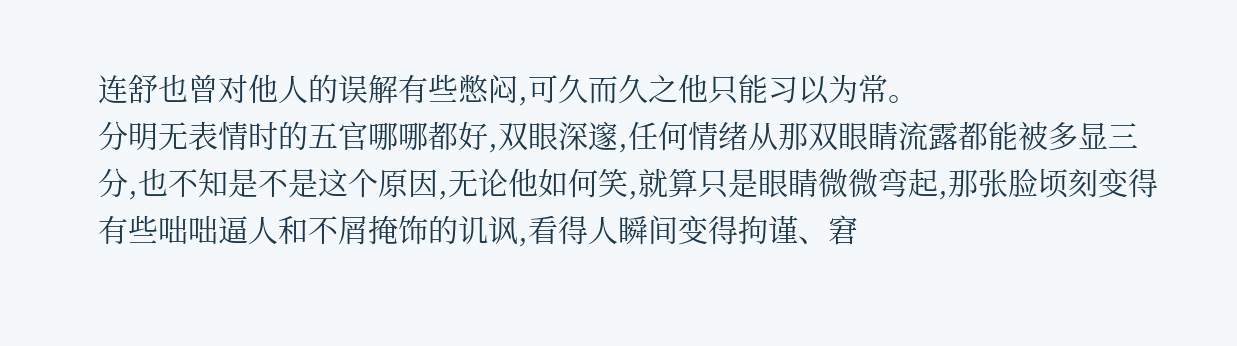连舒也曾对他人的误解有些憋闷,可久而久之他只能习以为常。
分明无表情时的五官哪哪都好,双眼深邃,任何情绪从那双眼睛流露都能被多显三分,也不知是不是这个原因,无论他如何笑,就算只是眼睛微微弯起,那张脸顷刻变得有些咄咄逼人和不屑掩饰的讥讽,看得人瞬间变得拘谨、窘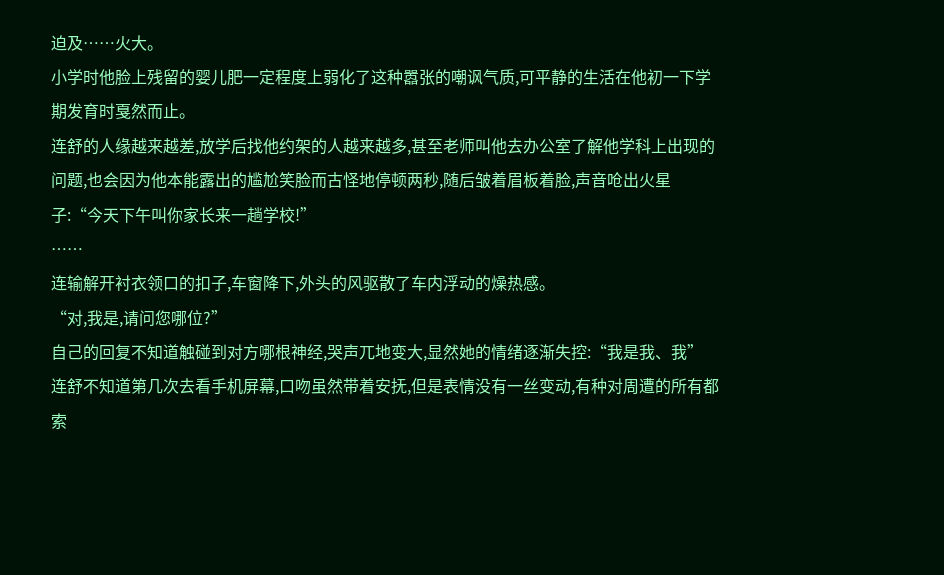迫及……火大。
小学时他脸上残留的婴儿肥一定程度上弱化了这种嚣张的嘲讽气质,可平静的生活在他初一下学期发育时戛然而止。
连舒的人缘越来越差,放学后找他约架的人越来越多,甚至老师叫他去办公室了解他学科上出现的问题,也会因为他本能露出的尴尬笑脸而古怪地停顿两秒,随后皱着眉板着脸,声音呛出火星子:“今天下午叫你家长来一趟学校!”
……
连输解开衬衣领口的扣子,车窗降下,外头的风驱散了车内浮动的燥热感。
“对,我是,请问您哪位?”
自己的回复不知道触碰到对方哪根神经,哭声兀地变大,显然她的情绪逐渐失控:“我是我、我”
连舒不知道第几次去看手机屏幕,口吻虽然带着安抚,但是表情没有一丝变动,有种对周遭的所有都索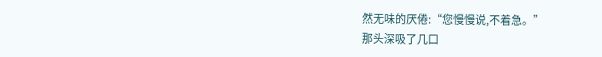然无味的厌倦:“您慢慢说,不着急。”
那头深吸了几口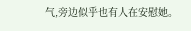气,旁边似乎也有人在安慰她。